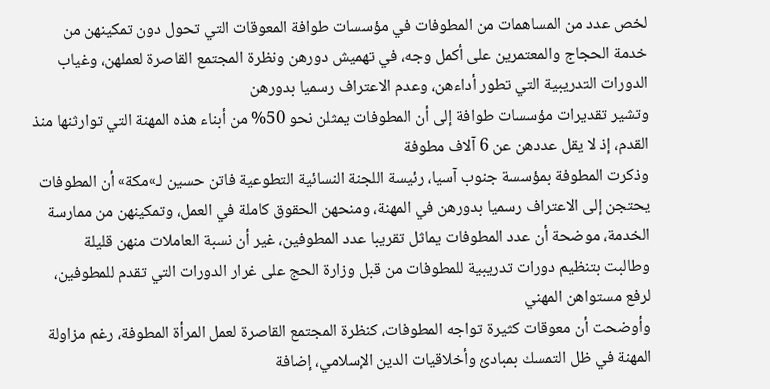لخص عدد من المساهمات من المطوفات في مؤسسات طوافة المعوقات التي تحول دون تمكينهن من خدمة الحجاج والمعتمرين على أكمل وجه، في تهميش دورهن ونظرة المجتمع القاصرة لعملهن، وغياب الدورات التدريبية التي تطور أداءهن، وعدم الاعتراف رسميا بدورهن
وتشير تقديرات مؤسسات طوافة إلى أن المطوفات يمثلن نحو 50% من أبناء هذه المهنة التي توارثنها منذ القدم، إذ لا يقل عددهن عن 6 آلاف مطوفة
وذكرت المطوفة بمؤسسة جنوب آسيا، رئيسة اللجنة النسائية التطوعية فاتن حسين لـ»مكة» أن المطوفات يحتجن إلى الاعتراف رسميا بدورهن في المهنة، ومنحهن الحقوق كاملة في العمل، وتمكينهن من ممارسة الخدمة، موضحة أن عدد المطوفات يماثل تقريبا عدد المطوفين، غير أن نسبة العاملات منهن قليلة
وطالبت بتنظيم دورات تدريبية للمطوفات من قبل وزارة الحج على غرار الدورات التي تقدم للمطوفين، لرفع مستواهن المهني
وأوضحت أن معوقات كثيرة تواجه المطوفات، كنظرة المجتمع القاصرة لعمل المرأة المطوفة، رغم مزاولة المهنة في ظل التمسك بمبادئ وأخلاقيات الدين الإسلامي، إضافة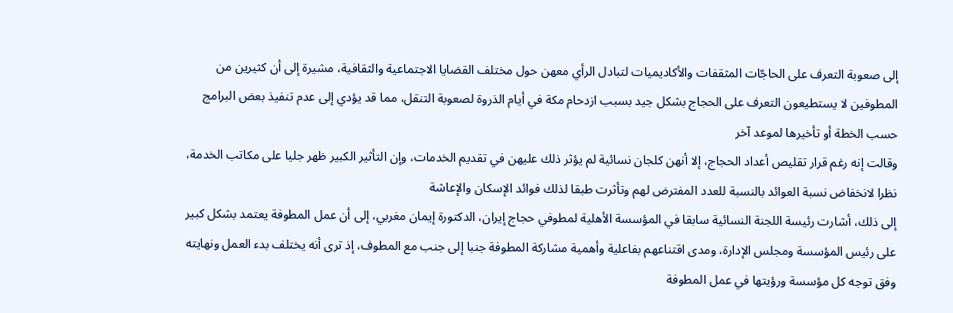إلى صعوبة التعرف على الحاجّات المثقفات والأكاديميات لتبادل الرأي معهن حول مختلف القضايا الاجتماعية والثقافية، مشيرة إلى أن كثيرين من المطوفين لا يستطيعون التعرف على الحجاج بشكل جيد بسبب ازدحام مكة في أيام الذروة لصعوبة التنقل، مما قد يؤدي إلى عدم تنفيذ بعض البرامج حسب الخطة أو تأخيرها لموعد آخر
وقالت إنه رغم قرار تقليص أعداد الحجاج، إلا أنهن كلجان نسائية لم يؤثر ذلك عليهن في تقديم الخدمات، وإن التأثير الكبير ظهر جليا على مكاتب الخدمة، نظرا لانخفاض نسبة العوائد بالنسبة للعدد المفترض لهم وتأثرت طبقا لذلك فوائد الإسكان والإعاشة
إلى ذلك، أشارت رئيسة اللجنة النسائية سابقا في المؤسسة الأهلية لمطوفي حجاج إيران، الدكتورة إيمان مغربي، إلى أن عمل المطوفة يعتمد بشكل كبير على رئيس المؤسسة ومجلس الإدارة، ومدى اقتناعهم بفاعلية وأهمية مشاركة المطوفة جنبا إلى جنب مع المطوف، إذ ترى أنه يختلف بدء العمل ونهايته وفق توجه كل مؤسسة ورؤيتها في عمل المطوفة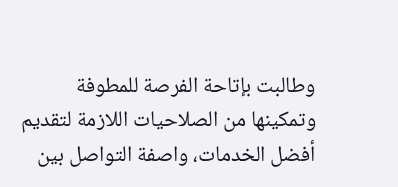وطالبت بإتاحة الفرصة للمطوفة وتمكينها من الصلاحيات اللازمة لتقديم أفضل الخدمات، واصفة التواصل بين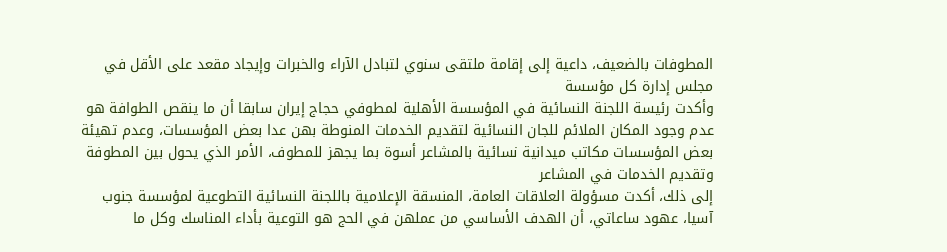المطوفات بالضعيف، داعية إلى إقامة ملتقى سنوي لتبادل الآراء والخبرات وإيجاد مقعد على الأقل في مجلس إدارة كل مؤسسة
وأكدت رئيسة اللجنة النسائية في المؤسسة الأهلية لمطوفي حجاج إيران سابقا أن ما ينقص الطوافة هو عدم وجود المكان الملائم للجان النسائية لتقديم الخدمات المنوطة بهن عدا بعض المؤسسات، وعدم تهيئة بعض المؤسسات مكاتب ميدانية نسائية بالمشاعر أسوة بما يجهز للمطوف، الأمر الذي يحول بين المطوفة وتقديم الخدمات في المشاعر
إلى ذلك، أكدت مسؤولة العلاقات العامة، المنسقة الإعلامية باللجنة النسائية التطوعية لمؤسسة جنوب آسيا، عهود ساعاتي، أن الهدف الأساسي من عملهن في الحج هو التوعية بأداء المناسك وكل ما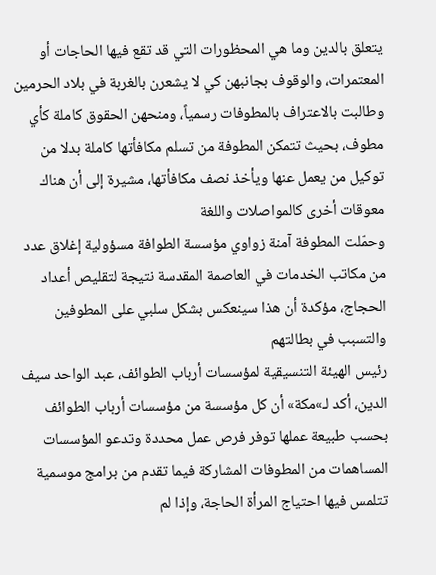يتعلق بالدين وما هي المحظورات التي قد تقع فيها الحاجات أو المعتمرات، والوقوف بجانبهن كي لا يشعرن بالغربة في بلاد الحرمين
وطالبت بالاعتراف بالمطوفات رسمياً، ومنحهن الحقوق كاملة كأي مطوف، بحيث تتمكن المطوفة من تسلم مكافأتها كاملة بدلا من توكيل من يعمل عنها ويأخذ نصف مكافأتها، مشيرة إلى أن هناك معوقات أخرى كالمواصلات واللغة
وحمّلت المطوفة آمنة زواوي مؤسسة الطوافة مسؤولية إغلاق عدد من مكاتب الخدمات في العاصمة المقدسة نتيجة لتقليص أعداد الحجاج، مؤكدة أن هذا سينعكس بشكل سلبي على المطوفين والتسبب في بطالتهم
رئيس الهيئة التنسيقية لمؤسسات أرباب الطوائف، عبد الواحد سيف الدين، أكد لـ»مكة» أن كل مؤسسة من مؤسسات أرباب الطوائف بحسب طبيعة عملها توفر فرص عمل محددة وتدعو المؤسسات المساهمات من المطوفات المشاركة فيما تقدم من برامج موسمية تتلمس فيها احتياج المرأة الحاجة، وإذا لم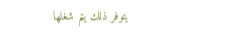يتوفر ذلك يتم شغلها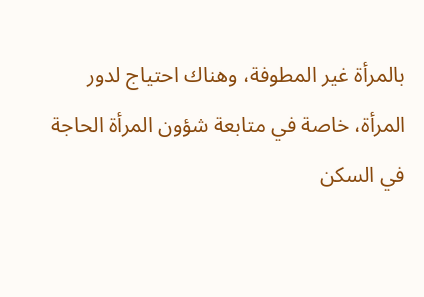بالمرأة غير المطوفة، وهناك احتياج لدور المرأة، خاصة في متابعة شؤون المرأة الحاجة في السكن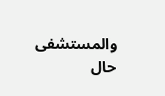والمستشفى حال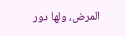المرض، ولها دور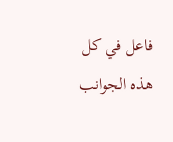فاعل في كل هذه الجوانب